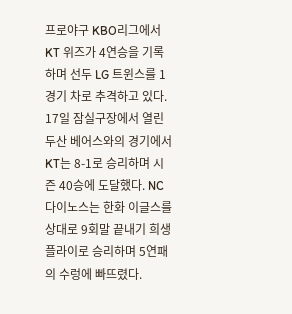프로야구 KBO리그에서 KT 위즈가 4연승을 기록하며 선두 LG 트윈스를 1경기 차로 추격하고 있다. 17일 잠실구장에서 열린 두산 베어스와의 경기에서 KT는 8-1로 승리하며 시즌 40승에 도달했다. NC 다이노스는 한화 이글스를 상대로 9회말 끝내기 희생플라이로 승리하며 5연패의 수렁에 빠뜨렸다.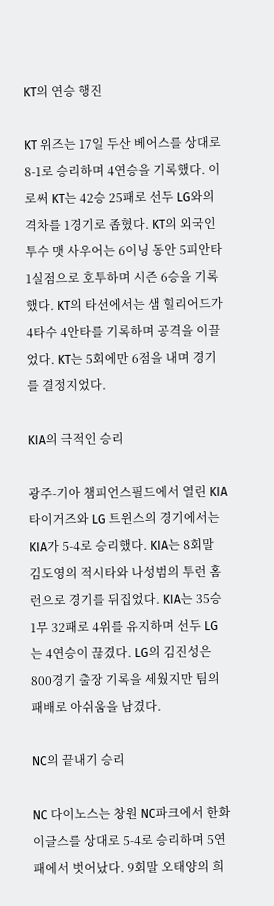KT의 연승 행진

KT 위즈는 17일 두산 베어스를 상대로 8-1로 승리하며 4연승을 기록했다. 이로써 KT는 42승 25패로 선두 LG와의 격차를 1경기로 좁혔다. KT의 외국인 투수 맷 사우어는 6이닝 동안 5피안타 1실점으로 호투하며 시즌 6승을 기록했다. KT의 타선에서는 샘 힐리어드가 4타수 4안타를 기록하며 공격을 이끌었다. KT는 5회에만 6점을 내며 경기를 결정지었다.

KIA의 극적인 승리

광주-기아 챔피언스필드에서 열린 KIA 타이거즈와 LG 트윈스의 경기에서는 KIA가 5-4로 승리했다. KIA는 8회말 김도영의 적시타와 나성범의 투런 홈런으로 경기를 뒤집었다. KIA는 35승 1무 32패로 4위를 유지하며 선두 LG는 4연승이 끊겼다. LG의 김진성은 800경기 출장 기록을 세웠지만 팀의 패배로 아쉬움을 남겼다.

NC의 끝내기 승리

NC 다이노스는 창원 NC파크에서 한화 이글스를 상대로 5-4로 승리하며 5연패에서 벗어났다. 9회말 오태양의 희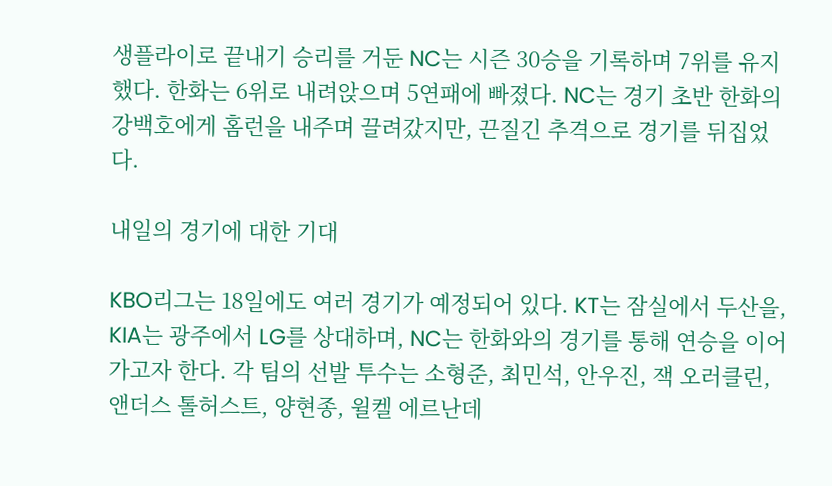생플라이로 끝내기 승리를 거둔 NC는 시즌 30승을 기록하며 7위를 유지했다. 한화는 6위로 내려앉으며 5연패에 빠졌다. NC는 경기 초반 한화의 강백호에게 홈런을 내주며 끌려갔지만, 끈질긴 추격으로 경기를 뒤집었다.

내일의 경기에 대한 기대

KBO리그는 18일에도 여러 경기가 예정되어 있다. KT는 잠실에서 두산을, KIA는 광주에서 LG를 상대하며, NC는 한화와의 경기를 통해 연승을 이어가고자 한다. 각 팀의 선발 투수는 소형준, 최민석, 안우진, 잭 오러클린, 앤더스 톨허스트, 양현종, 윌켈 에르난데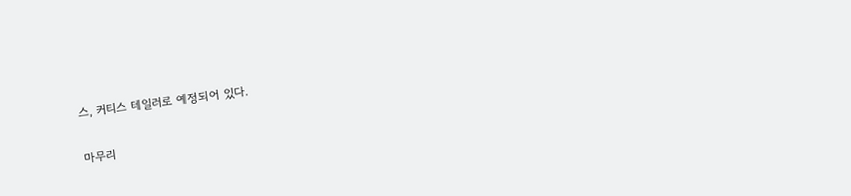스, 커티스 테일러로 예정되어 있다.

마무리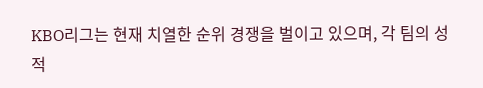KBO리그는 현재 치열한 순위 경쟁을 벌이고 있으며, 각 팀의 성적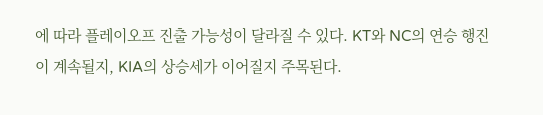에 따라 플레이오프 진출 가능성이 달라질 수 있다. KT와 NC의 연승 행진이 계속될지, KIA의 상승세가 이어질지 주목된다.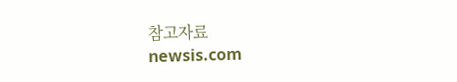참고자료
newsis.com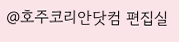@호주코리안닷컴 편집실